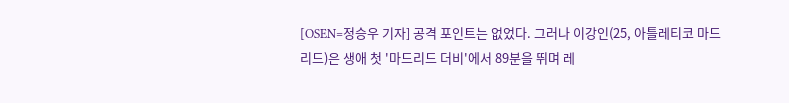[OSEN=정승우 기자] 공격 포인트는 없었다. 그러나 이강인(25, 아틀레티코 마드리드)은 생애 첫 '마드리드 더비'에서 89분을 뛰며 레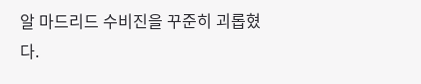알 마드리드 수비진을 꾸준히 괴롭혔다.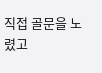직접 골문을 노렸고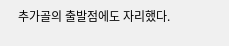추가골의 출발점에도 자리했다.